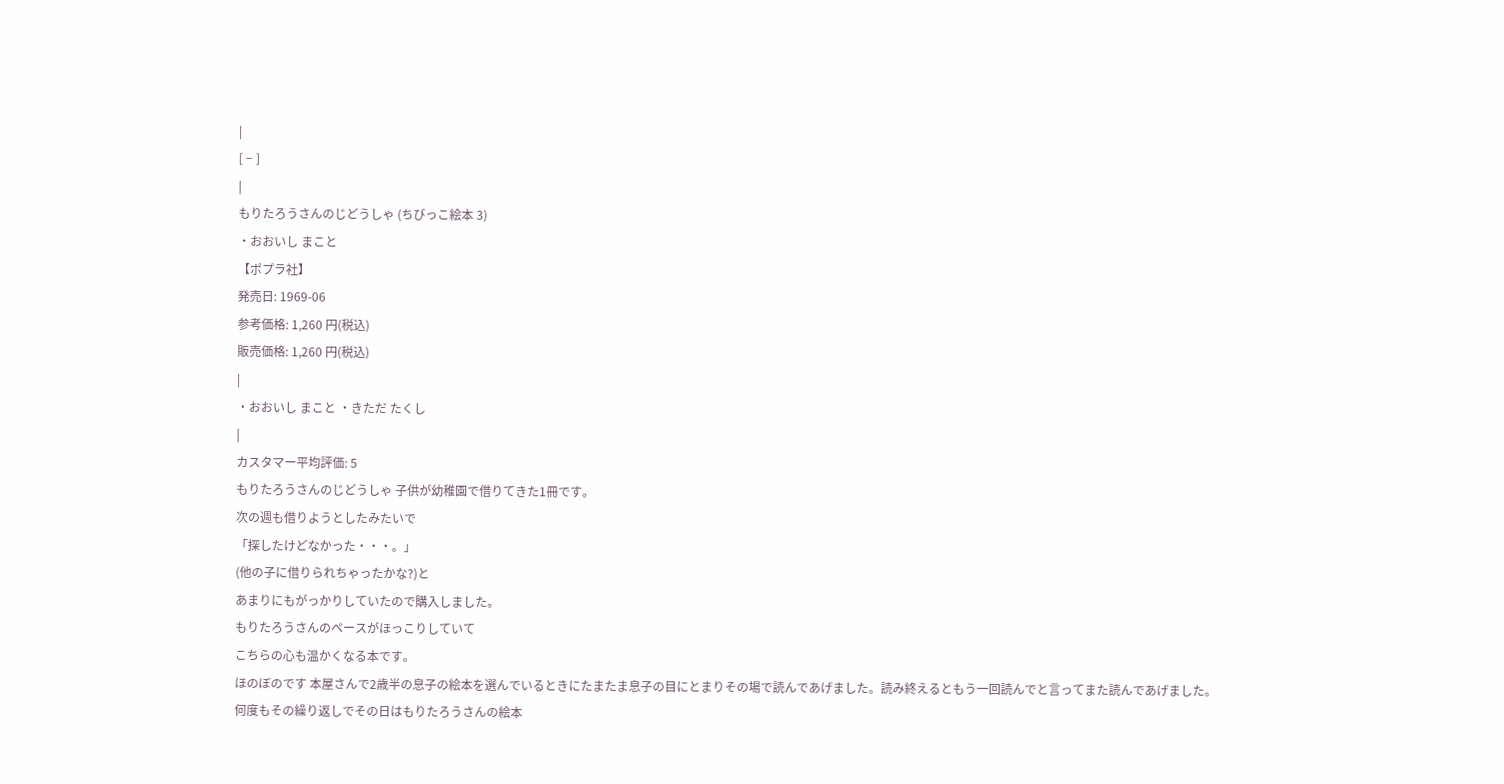|
[ − ]
|
もりたろうさんのじどうしゃ (ちびっこ絵本 3)
・おおいし まこと
【ポプラ社】
発売日: 1969-06
参考価格: 1,260 円(税込)
販売価格: 1,260 円(税込)
|
・おおいし まこと ・きただ たくし
|
カスタマー平均評価: 5
もりたろうさんのじどうしゃ 子供が幼稚園で借りてきた1冊です。
次の週も借りようとしたみたいで
「探したけどなかった・・・。」
(他の子に借りられちゃったかな?)と
あまりにもがっかりしていたので購入しました。
もりたろうさんのペースがほっこりしていて
こちらの心も温かくなる本です。
ほのぼのです 本屋さんで2歳半の息子の絵本を選んでいるときにたまたま息子の目にとまりその場で読んであげました。読み終えるともう一回読んでと言ってまた読んであげました。何度もその繰り返しでその日はもりたろうさんの絵本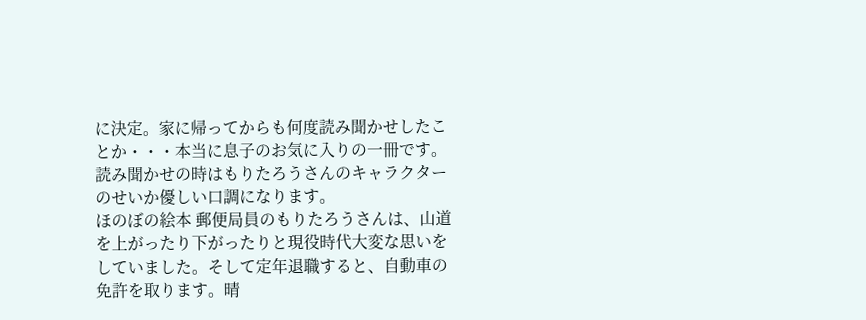に決定。家に帰ってからも何度読み聞かせしたことか・・・本当に息子のお気に入りの一冊です。
読み聞かせの時はもりたろうさんのキャラクターのせいか優しい口調になります。
ほのぼの絵本 郵便局員のもりたろうさんは、山道を上がったり下がったりと現役時代大変な思いをしていました。そして定年退職すると、自動車の免許を取ります。晴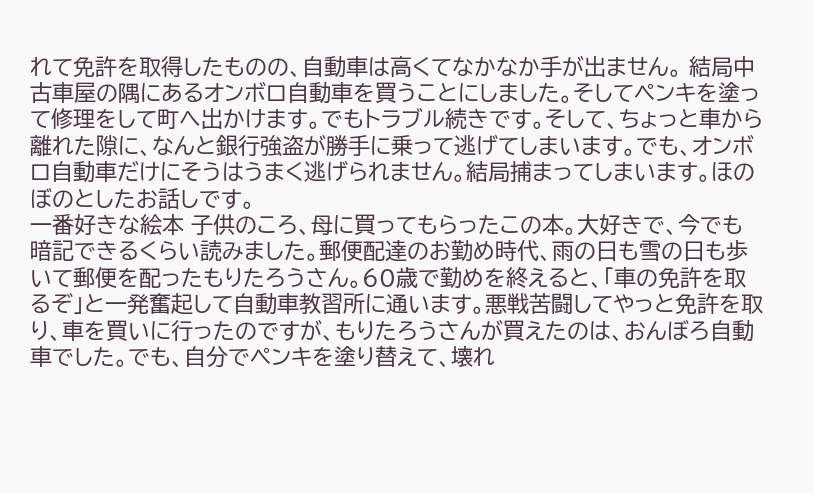れて免許を取得したものの、自動車は高くてなかなか手が出ません。 結局中古車屋の隅にあるオンボロ自動車を買うことにしました。そしてペンキを塗って修理をして町へ出かけます。でもトラブル続きです。そして、ちょっと車から離れた隙に、なんと銀行強盗が勝手に乗って逃げてしまいます。でも、オンボロ自動車だけにそうはうまく逃げられません。結局捕まってしまいます。ほのぼのとしたお話しです。
一番好きな絵本 子供のころ、母に買ってもらったこの本。大好きで、今でも暗記できるくらい読みました。郵便配達のお勤め時代、雨の日も雪の日も歩いて郵便を配ったもりたろうさん。60歳で勤めを終えると、「車の免許を取るぞ」と一発奮起して自動車教習所に通います。悪戦苦闘してやっと免許を取り、車を買いに行ったのですが、もりたろうさんが買えたのは、おんぼろ自動車でした。でも、自分でペンキを塗り替えて、壊れ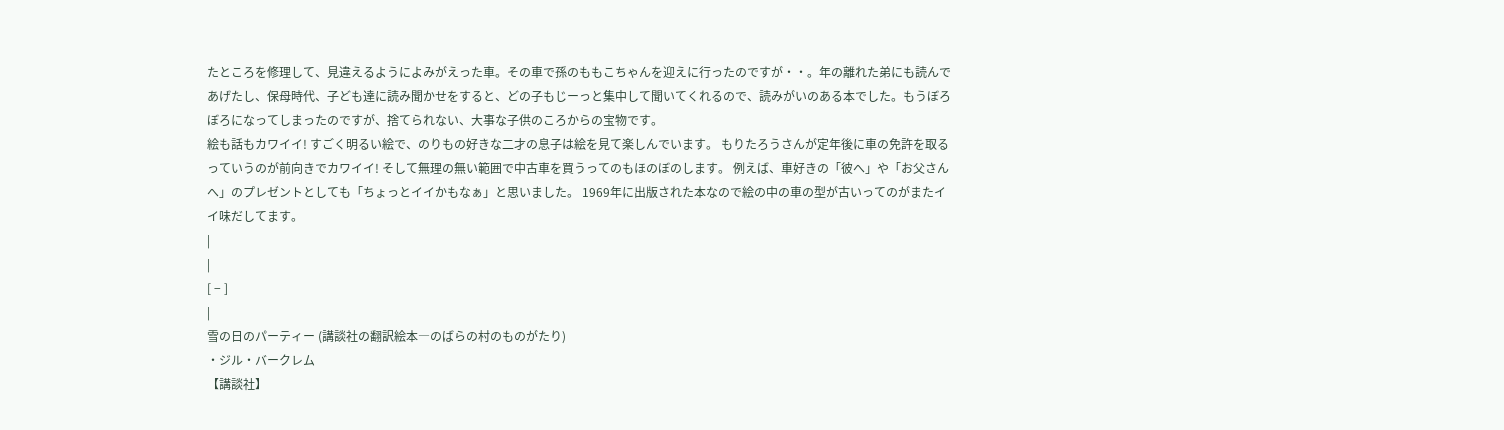たところを修理して、見違えるようによみがえった車。その車で孫のももこちゃんを迎えに行ったのですが・・。年の離れた弟にも読んであげたし、保母時代、子ども達に読み聞かせをすると、どの子もじーっと集中して聞いてくれるので、読みがいのある本でした。もうぼろぼろになってしまったのですが、捨てられない、大事な子供のころからの宝物です。
絵も話もカワイイ! すごく明るい絵で、のりもの好きな二才の息子は絵を見て楽しんでいます。 もりたろうさんが定年後に車の免許を取るっていうのが前向きでカワイイ! そして無理の無い範囲で中古車を買うってのもほのぼのします。 例えば、車好きの「彼へ」や「お父さんへ」のプレゼントとしても「ちょっとイイかもなぁ」と思いました。 1969年に出版された本なので絵の中の車の型が古いってのがまたイイ味だしてます。
|
|
[ − ]
|
雪の日のパーティー (講談社の翻訳絵本―のばらの村のものがたり)
・ジル・バークレム
【講談社】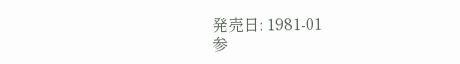発売日: 1981-01
参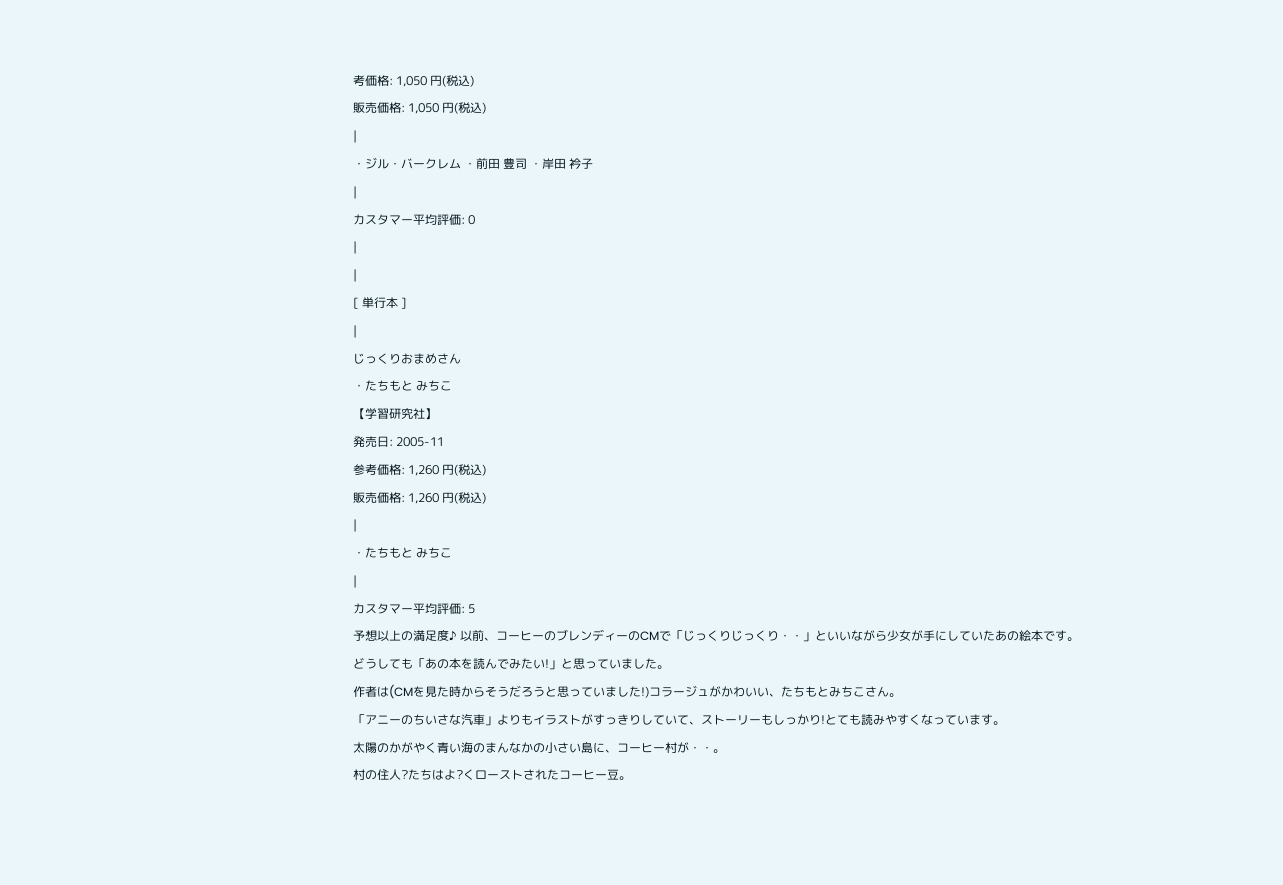考価格: 1,050 円(税込)
販売価格: 1,050 円(税込)
|
・ジル・バークレム ・前田 豊司 ・岸田 衿子
|
カスタマー平均評価: 0
|
|
[ 単行本 ]
|
じっくりおまめさん
・たちもと みちこ
【学習研究社】
発売日: 2005-11
参考価格: 1,260 円(税込)
販売価格: 1,260 円(税込)
|
・たちもと みちこ
|
カスタマー平均評価: 5
予想以上の満足度♪ 以前、コーヒーのブレンディーのCMで「じっくりじっくり・・」といいながら少女が手にしていたあの絵本です。
どうしても「あの本を読んでみたい!」と思っていました。
作者は(CMを見た時からそうだろうと思っていました!)コラージュがかわいい、たちもとみちこさん。
「アニーのちいさな汽車」よりもイラストがすっきりしていて、ストーリーもしっかり!とても読みやすくなっています。
太陽のかがやく青い海のまんなかの小さい島に、コーヒー村が・・。
村の住人?たちはよ?くローストされたコーヒー豆。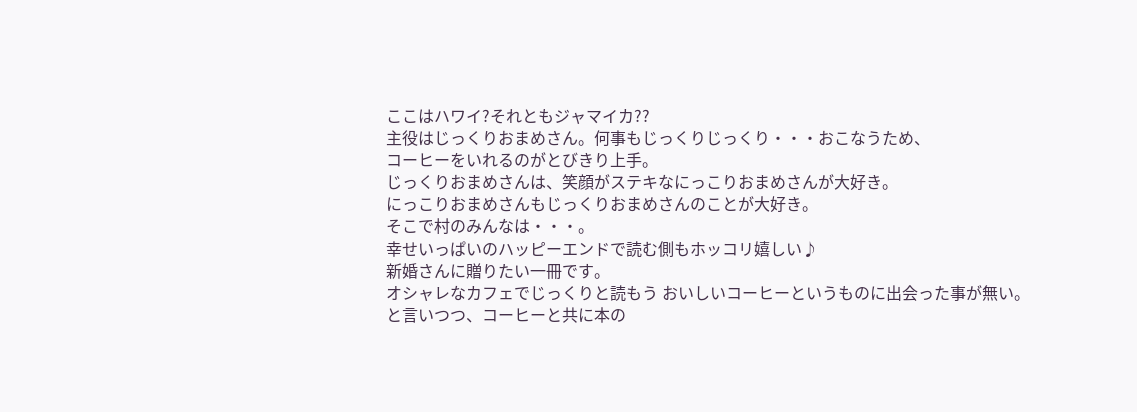ここはハワイ?それともジャマイカ??
主役はじっくりおまめさん。何事もじっくりじっくり・・・おこなうため、
コーヒーをいれるのがとびきり上手。
じっくりおまめさんは、笑顔がステキなにっこりおまめさんが大好き。
にっこりおまめさんもじっくりおまめさんのことが大好き。
そこで村のみんなは・・・。
幸せいっぱいのハッピーエンドで読む側もホッコリ嬉しい♪
新婚さんに贈りたい一冊です。
オシャレなカフェでじっくりと読もう おいしいコーヒーというものに出会った事が無い。
と言いつつ、コーヒーと共に本の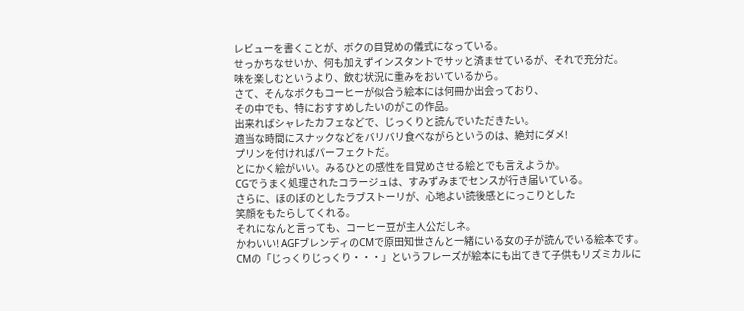レビューを書くことが、ボクの目覚めの儀式になっている。
せっかちなせいか、何も加えずインスタントでサッと済ませているが、それで充分だ。
味を楽しむというより、飲む状況に重みをおいているから。
さて、そんなボクもコーヒーが似合う絵本には何冊か出会っており、
その中でも、特におすすめしたいのがこの作品。
出来ればシャレたカフェなどで、じっくりと読んでいただきたい。
適当な時間にスナックなどをバリバリ食べながらというのは、絶対にダメ!
プリンを付ければパーフェクトだ。
とにかく絵がいい。みるひとの感性を目覚めさせる絵とでも言えようか。
CGでうまく処理されたコラージュは、すみずみまでセンスが行き届いている。
さらに、ほのぼのとしたラブストーリが、心地よい読後感とにっこりとした
笑顔をもたらしてくれる。
それになんと言っても、コーヒー豆が主人公だしネ。
かわいい! AGFブレンディのCMで原田知世さんと一緒にいる女の子が読んでいる絵本です。
CMの「じっくりじっくり・・・」というフレーズが絵本にも出てきて子供もリズミカルに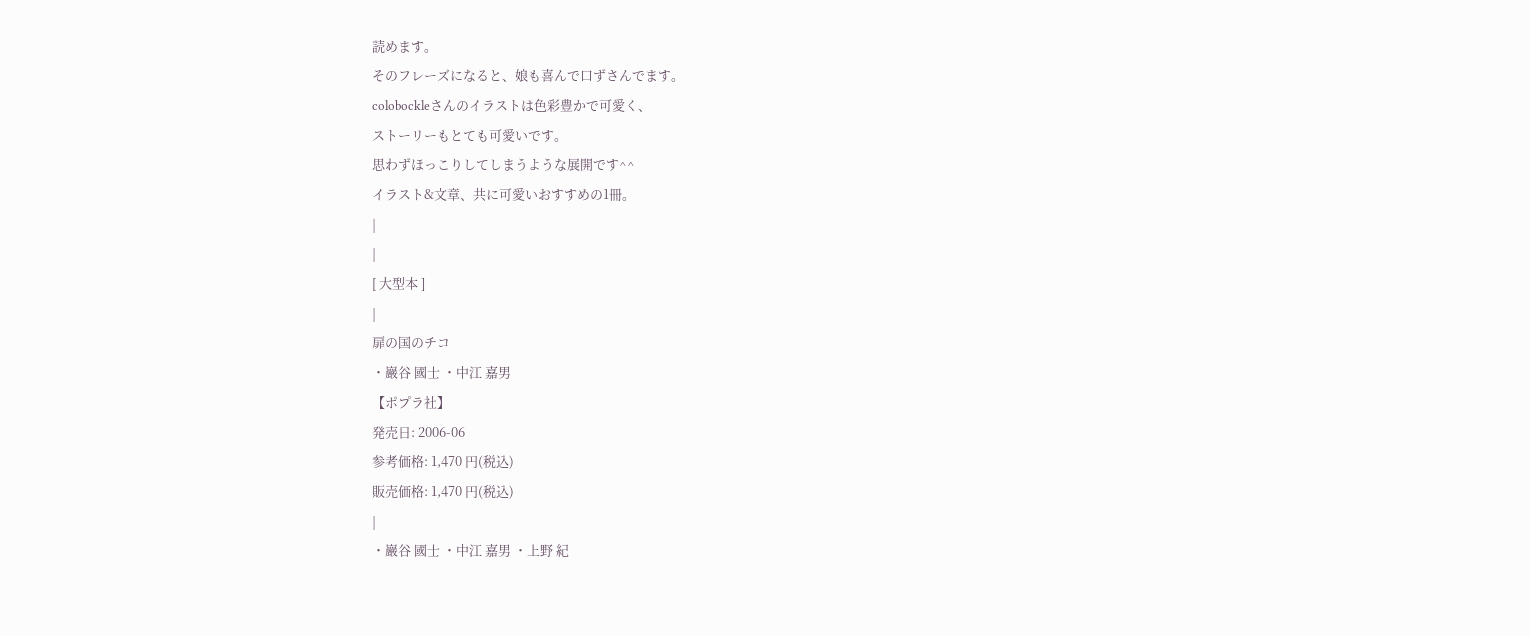読めます。
そのフレーズになると、娘も喜んで口ずさんでます。
colobockleさんのイラストは色彩豊かで可愛く、
ストーリーもとても可愛いです。
思わずほっこりしてしまうような展開です^^
イラスト&文章、共に可愛いおすすめの1冊。
|
|
[ 大型本 ]
|
扉の国のチコ
・巖谷 國士 ・中江 嘉男
【ポプラ社】
発売日: 2006-06
参考価格: 1,470 円(税込)
販売価格: 1,470 円(税込)
|
・巖谷 國士 ・中江 嘉男 ・上野 紀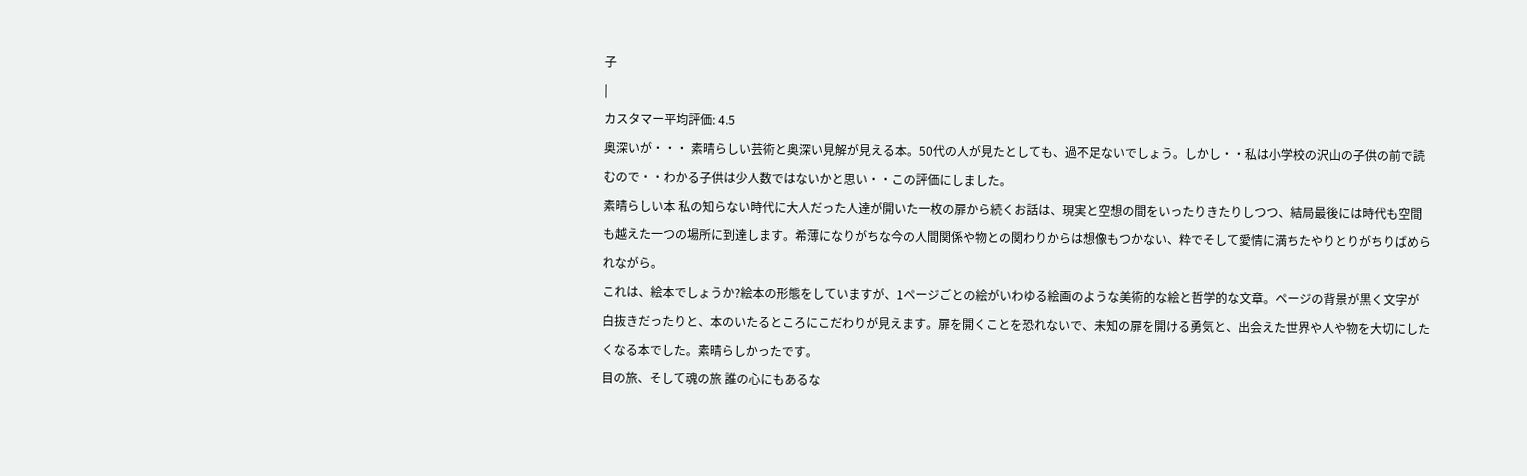子
|
カスタマー平均評価: 4.5
奥深いが・・・ 素晴らしい芸術と奥深い見解が見える本。50代の人が見たとしても、過不足ないでしょう。しかし・・私は小学校の沢山の子供の前で読むので・・わかる子供は少人数ではないかと思い・・この評価にしました。
素晴らしい本 私の知らない時代に大人だった人達が開いた一枚の扉から続くお話は、現実と空想の間をいったりきたりしつつ、結局最後には時代も空間も越えた一つの場所に到達します。希薄になりがちな今の人間関係や物との関わりからは想像もつかない、粋でそして愛情に満ちたやりとりがちりばめられながら。
これは、絵本でしょうか?絵本の形態をしていますが、1ページごとの絵がいわゆる絵画のような美術的な絵と哲学的な文章。ページの背景が黒く文字が白抜きだったりと、本のいたるところにこだわりが見えます。扉を開くことを恐れないで、未知の扉を開ける勇気と、出会えた世界や人や物を大切にしたくなる本でした。素晴らしかったです。
目の旅、そして魂の旅 誰の心にもあるな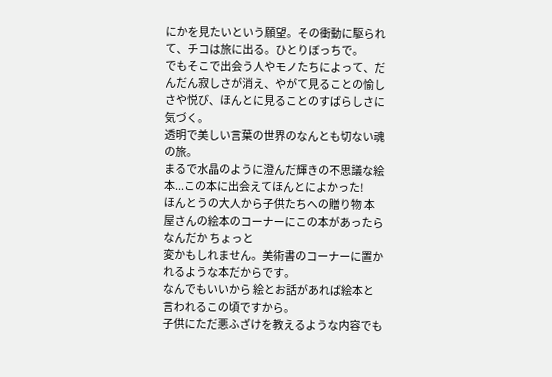にかを見たいという願望。その衝動に駆られて、チコは旅に出る。ひとりぼっちで。
でもそこで出会う人やモノたちによって、だんだん寂しさが消え、やがて見ることの愉しさや悦び、ほんとに見ることのすばらしさに気づく。
透明で美しい言葉の世界のなんとも切ない魂の旅。
まるで水晶のように澄んだ輝きの不思議な絵本...この本に出会えてほんとによかった!
ほんとうの大人から子供たちへの贈り物 本屋さんの絵本のコーナーにこの本があったら なんだか ちょっと
変かもしれません。美術書のコーナーに置かれるような本だからです。
なんでもいいから 絵とお話があれば絵本と言われるこの頃ですから。
子供にただ悪ふざけを教えるような内容でも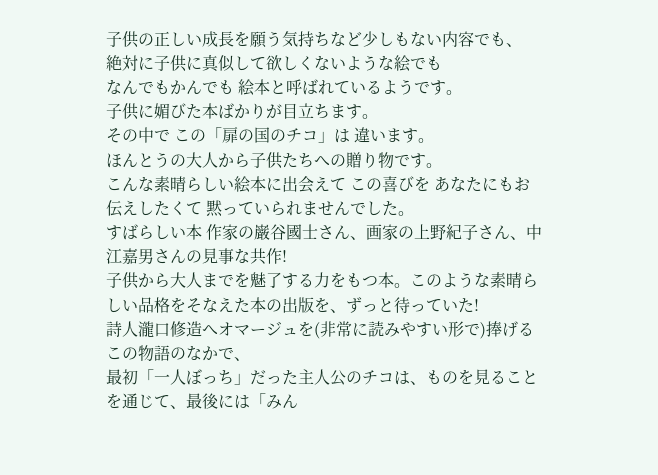子供の正しい成長を願う気持ちなど少しもない内容でも、
絶対に子供に真似して欲しくないような絵でも
なんでもかんでも 絵本と呼ばれているようです。
子供に媚びた本ばかりが目立ちます。
その中で この「扉の国のチコ」は 違います。
ほんとうの大人から子供たちへの贈り物です。
こんな素晴らしい絵本に出会えて この喜びを あなたにもお伝えしたくて 黙っていられませんでした。
すばらしい本 作家の巌谷國士さん、画家の上野紀子さん、中江嘉男さんの見事な共作!
子供から大人までを魅了する力をもつ本。このような素晴らしい品格をそなえた本の出版を、ずっと待っていた!
詩人瀧口修造へオマージュを(非常に読みやすい形で)捧げるこの物語のなかで、
最初「一人ぼっち」だった主人公のチコは、ものを見ることを通じて、最後には「みん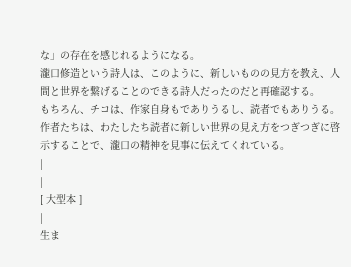な」の存在を感じれるようになる。
瀧口修造という詩人は、このように、新しいものの見方を教え、人間と世界を繋げることのできる詩人だったのだと再確認する。
もちろん、チコは、作家自身もでありうるし、読者でもありうる。
作者たちは、わたしたち読者に新しい世界の見え方をつぎつぎに啓示することで、瀧口の精神を見事に伝えてくれている。
|
|
[ 大型本 ]
|
生ま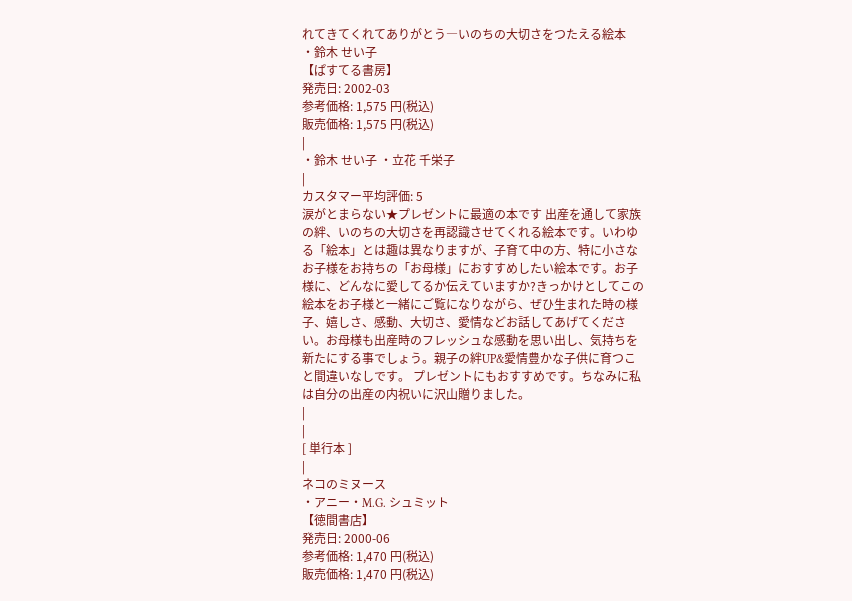れてきてくれてありがとう―いのちの大切さをつたえる絵本
・鈴木 せい子
【ぱすてる書房】
発売日: 2002-03
参考価格: 1,575 円(税込)
販売価格: 1,575 円(税込)
|
・鈴木 せい子 ・立花 千栄子
|
カスタマー平均評価: 5
涙がとまらない★プレゼントに最適の本です 出産を通して家族の絆、いのちの大切さを再認識させてくれる絵本です。いわゆる「絵本」とは趣は異なりますが、子育て中の方、特に小さなお子様をお持ちの「お母様」におすすめしたい絵本です。お子様に、どんなに愛してるか伝えていますか?きっかけとしてこの絵本をお子様と一緒にご覧になりながら、ぜひ生まれた時の様子、嬉しさ、感動、大切さ、愛情などお話してあげてください。お母様も出産時のフレッシュな感動を思い出し、気持ちを新たにする事でしょう。親子の絆UP&愛情豊かな子供に育つこと間違いなしです。 プレゼントにもおすすめです。ちなみに私は自分の出産の内祝いに沢山贈りました。
|
|
[ 単行本 ]
|
ネコのミヌース
・アニー・M.G. シュミット
【徳間書店】
発売日: 2000-06
参考価格: 1,470 円(税込)
販売価格: 1,470 円(税込)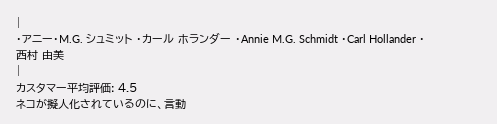|
・アニー・M.G. シュミット ・カール ホランダー ・Annie M.G. Schmidt ・Carl Hollander ・西村 由美
|
カスタマー平均評価: 4.5
ネコが擬人化されているのに、言動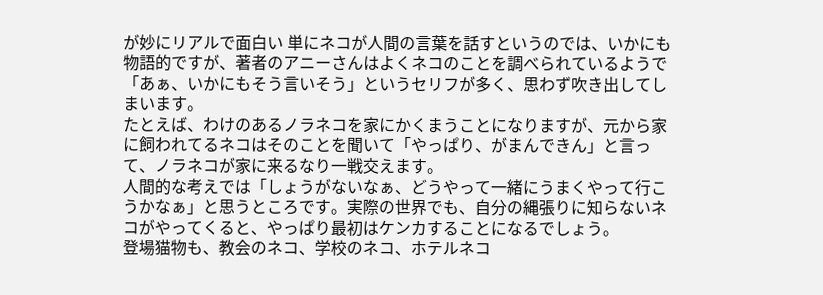が妙にリアルで面白い 単にネコが人間の言葉を話すというのでは、いかにも物語的ですが、著者のアニーさんはよくネコのことを調べられているようで「あぁ、いかにもそう言いそう」というセリフが多く、思わず吹き出してしまいます。
たとえば、わけのあるノラネコを家にかくまうことになりますが、元から家に飼われてるネコはそのことを聞いて「やっぱり、がまんできん」と言って、ノラネコが家に来るなり一戦交えます。
人間的な考えでは「しょうがないなぁ、どうやって一緒にうまくやって行こうかなぁ」と思うところです。実際の世界でも、自分の縄張りに知らないネコがやってくると、やっぱり最初はケンカすることになるでしょう。
登場猫物も、教会のネコ、学校のネコ、ホテルネコ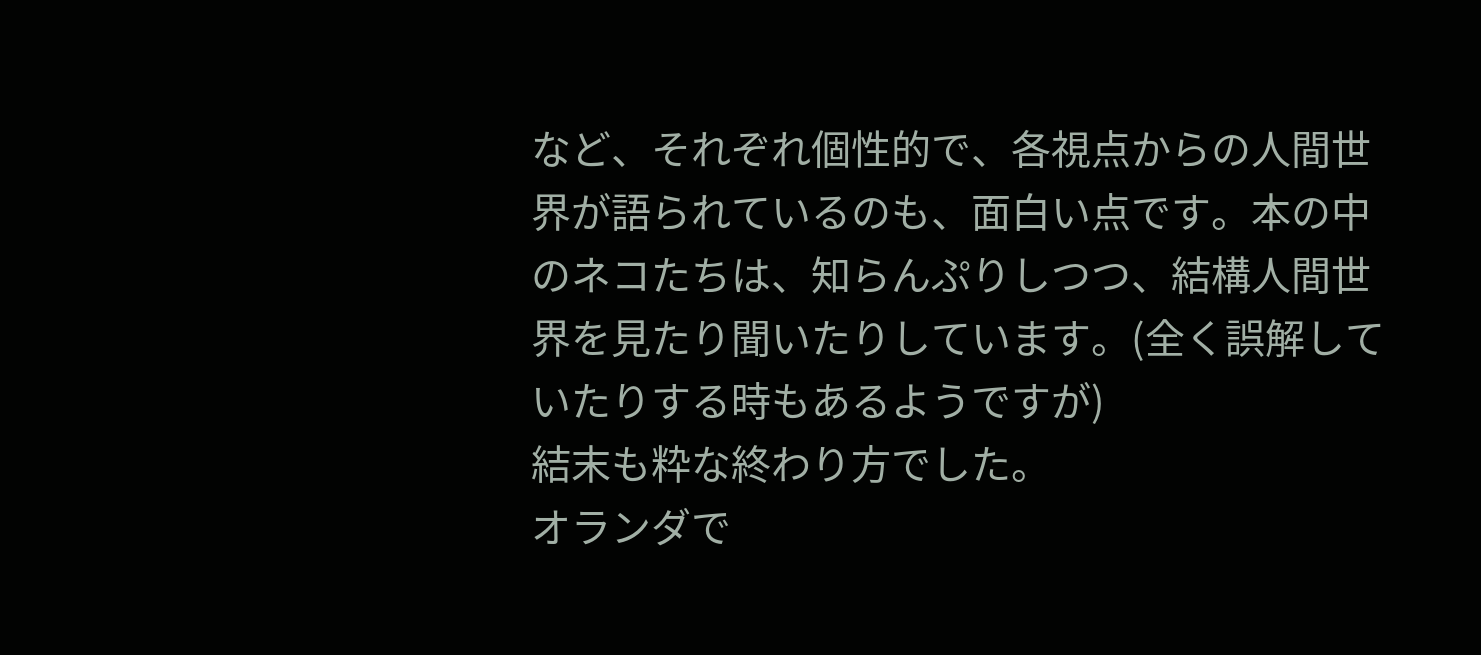など、それぞれ個性的で、各視点からの人間世界が語られているのも、面白い点です。本の中のネコたちは、知らんぷりしつつ、結構人間世界を見たり聞いたりしています。(全く誤解していたりする時もあるようですが)
結末も粋な終わり方でした。
オランダで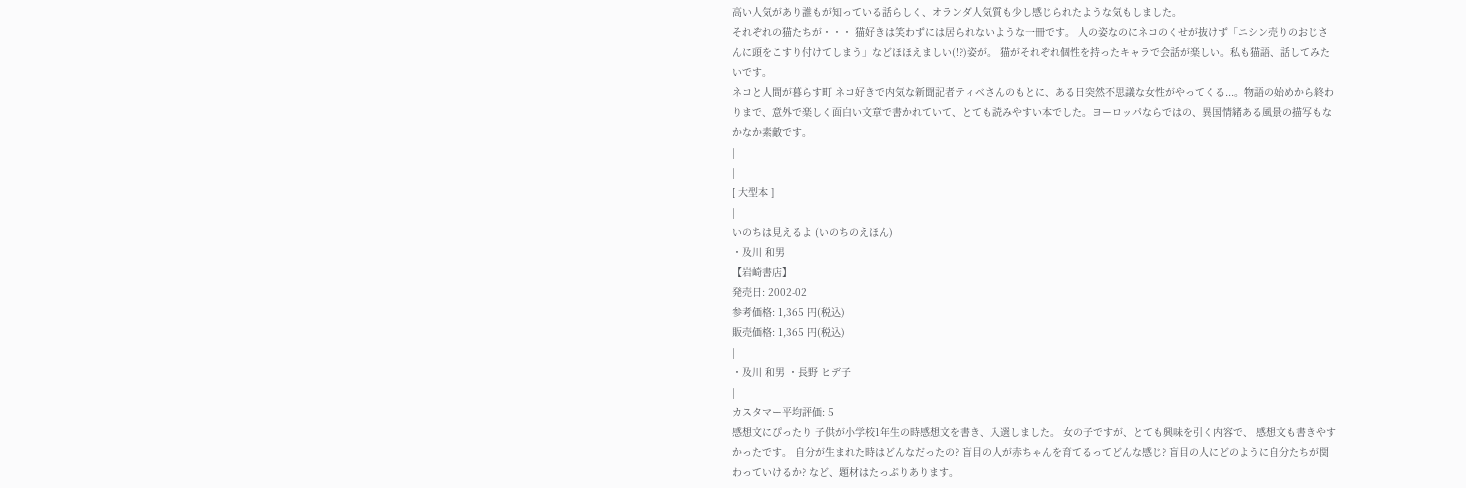高い人気があり誰もが知っている話らしく、オランダ人気質も少し感じられたような気もしました。
それぞれの猫たちが・・・ 猫好きは笑わずには居られないような一冊です。 人の姿なのにネコのくせが抜けず「ニシン売りのおじさんに頭をこすり付けてしまう」などほほえましい(!?)姿が。 猫がそれぞれ個性を持ったキャラで会話が楽しい。私も猫語、話してみたいです。
ネコと人間が暮らす町 ネコ好きで内気な新聞記者ティベさんのもとに、ある日突然不思議な女性がやってくる...。物語の始めから終わりまで、意外で楽しく面白い文章で書かれていて、とても読みやすい本でした。ヨーロッパならではの、異国情緒ある風景の描写もなかなか素敵です。
|
|
[ 大型本 ]
|
いのちは見えるよ (いのちのえほん)
・及川 和男
【岩崎書店】
発売日: 2002-02
参考価格: 1,365 円(税込)
販売価格: 1,365 円(税込)
|
・及川 和男 ・長野 ヒデ子
|
カスタマー平均評価: 5
感想文にぴったり 子供が小学校1年生の時感想文を書き、入選しました。 女の子ですが、とても興味を引く内容で、 感想文も書きやすかったです。 自分が生まれた時はどんなだったの? 盲目の人が赤ちゃんを育てるってどんな感じ? 盲目の人にどのように自分たちが関わっていけるか? など、題材はたっぷりあります。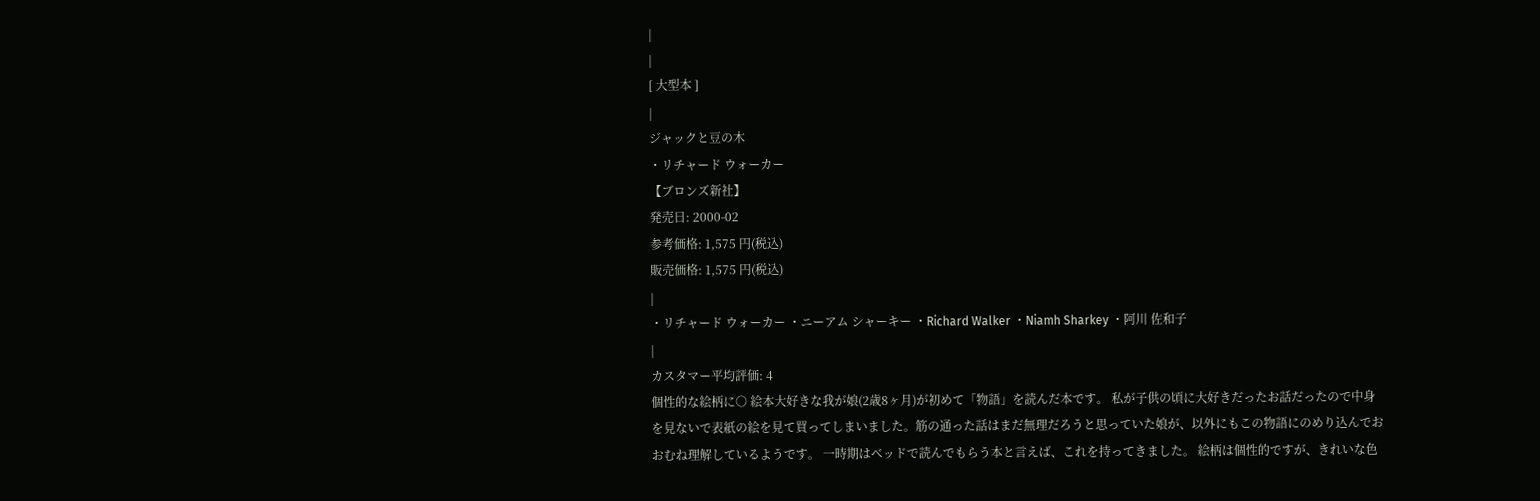|
|
[ 大型本 ]
|
ジャックと豆の木
・リチャード ウォーカー
【ブロンズ新社】
発売日: 2000-02
参考価格: 1,575 円(税込)
販売価格: 1,575 円(税込)
|
・リチャード ウォーカー ・ニーアム シャーキー ・Richard Walker ・Niamh Sharkey ・阿川 佐和子
|
カスタマー平均評価: 4
個性的な絵柄に○ 絵本大好きな我が娘(2歳8ヶ月)が初めて「物語」を読んだ本です。 私が子供の頃に大好きだったお話だったので中身を見ないで表紙の絵を見て買ってしまいました。筋の通った話はまだ無理だろうと思っていた娘が、以外にもこの物語にのめり込んでおおむね理解しているようです。 一時期はベッドで読んでもらう本と言えば、これを持ってきました。 絵柄は個性的ですが、きれいな色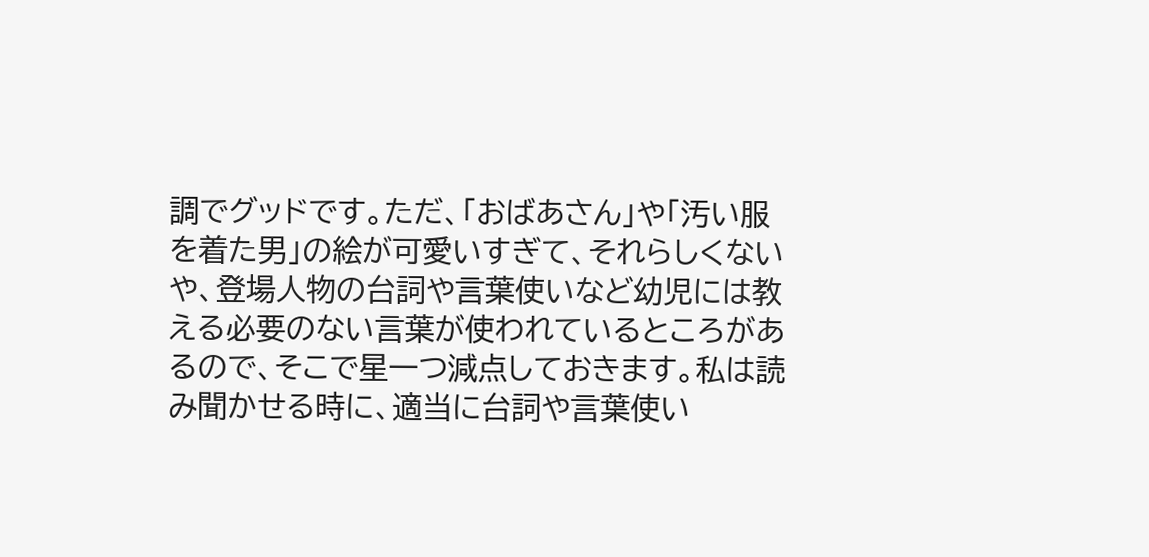調でグッドです。ただ、「おばあさん」や「汚い服を着た男」の絵が可愛いすぎて、それらしくないや、登場人物の台詞や言葉使いなど幼児には教える必要のない言葉が使われているところがあるので、そこで星一つ減点しておきます。私は読み聞かせる時に、適当に台詞や言葉使い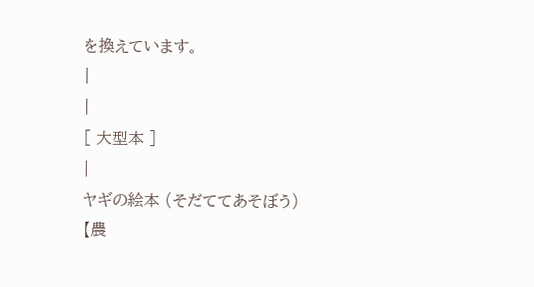を換えています。
|
|
[ 大型本 ]
|
ヤギの絵本 (そだててあそぼう)
【農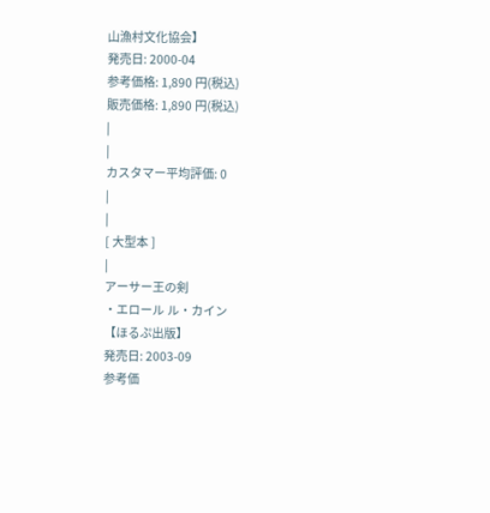山漁村文化協会】
発売日: 2000-04
参考価格: 1,890 円(税込)
販売価格: 1,890 円(税込)
|
|
カスタマー平均評価: 0
|
|
[ 大型本 ]
|
アーサー王の剣
・エロール ル・カイン
【ほるぷ出版】
発売日: 2003-09
参考価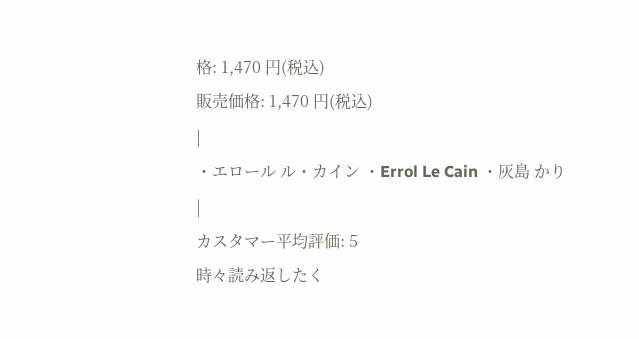格: 1,470 円(税込)
販売価格: 1,470 円(税込)
|
・エロール ル・カイン ・Errol Le Cain ・灰島 かり
|
カスタマー平均評価: 5
時々読み返したく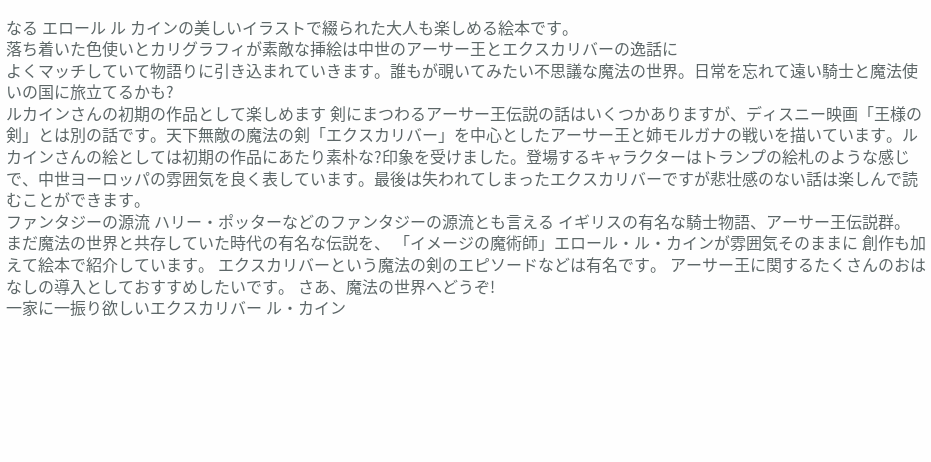なる エロール ル カインの美しいイラストで綴られた大人も楽しめる絵本です。
落ち着いた色使いとカリグラフィが素敵な挿絵は中世のアーサー王とエクスカリバーの逸話に
よくマッチしていて物語りに引き込まれていきます。誰もが覗いてみたい不思議な魔法の世界。日常を忘れて遠い騎士と魔法使いの国に旅立てるかも?
ルカインさんの初期の作品として楽しめます 剣にまつわるアーサー王伝説の話はいくつかありますが、ディスニー映画「王様の剣」とは別の話です。天下無敵の魔法の剣「エクスカリバー」を中心としたアーサー王と姉モルガナの戦いを描いています。ルカインさんの絵としては初期の作品にあたり素朴な?印象を受けました。登場するキャラクターはトランプの絵札のような感じで、中世ヨーロッパの雰囲気を良く表しています。最後は失われてしまったエクスカリバーですが悲壮感のない話は楽しんで読むことができます。
ファンタジーの源流 ハリー・ポッターなどのファンタジーの源流とも言える イギリスの有名な騎士物語、アーサー王伝説群。 まだ魔法の世界と共存していた時代の有名な伝説を、 「イメージの魔術師」エロール・ル・カインが雰囲気そのままに 創作も加えて絵本で紹介しています。 エクスカリバーという魔法の剣のエピソードなどは有名です。 アーサー王に関するたくさんのおはなしの導入としておすすめしたいです。 さあ、魔法の世界へどうぞ!
一家に一振り欲しいエクスカリバー ル・カイン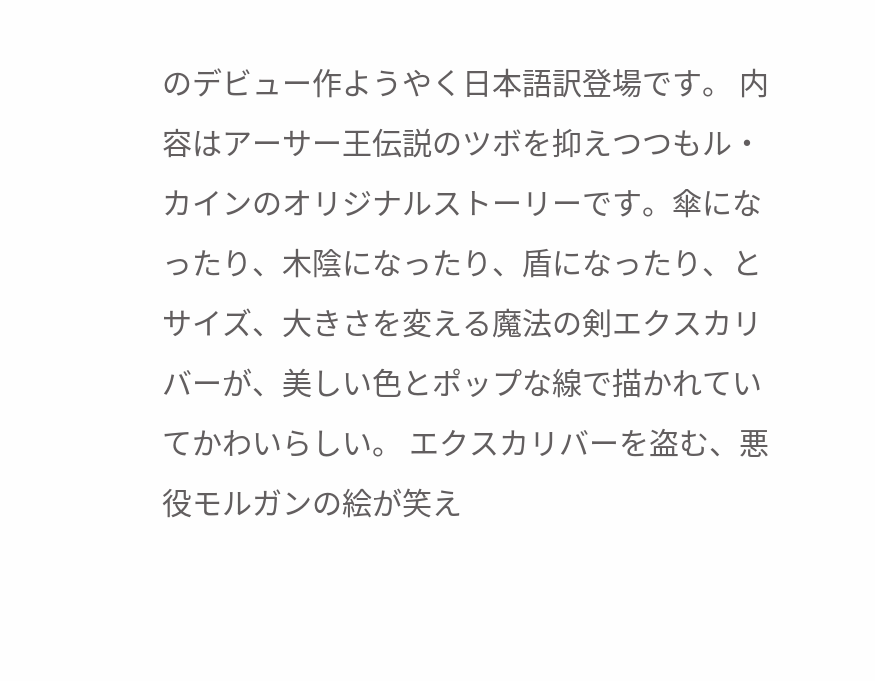のデビュー作ようやく日本語訳登場です。 内容はアーサー王伝説のツボを抑えつつもル・カインのオリジナルストーリーです。傘になったり、木陰になったり、盾になったり、とサイズ、大きさを変える魔法の剣エクスカリバーが、美しい色とポップな線で描かれていてかわいらしい。 エクスカリバーを盗む、悪役モルガンの絵が笑え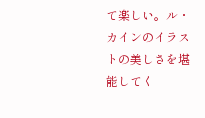て楽しい。ル・カインのイラストの美しさを堪能してく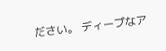ださい。 ディープなア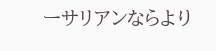ーサリアンならより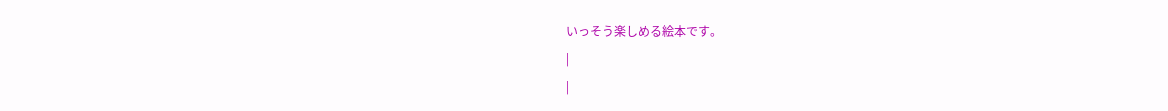いっそう楽しめる絵本です。
|
|